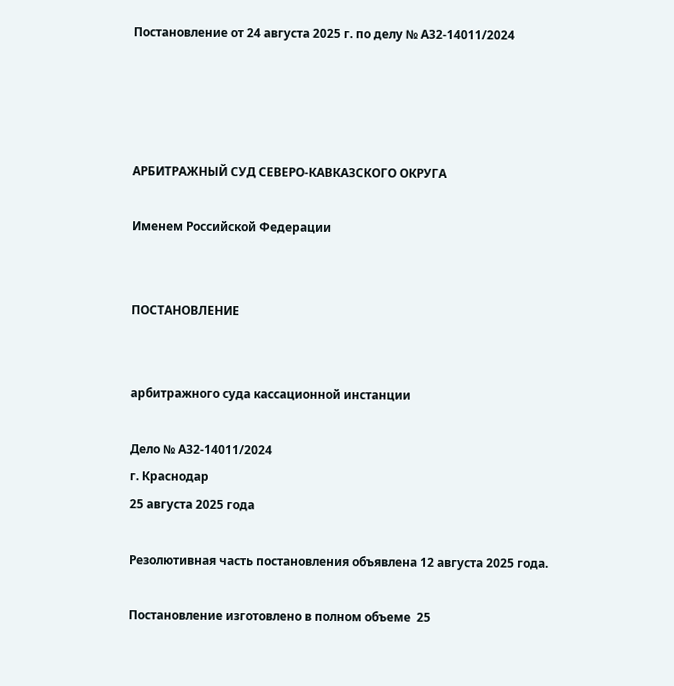Постановление от 24 августа 2025 г. по делу № А32-14011/2024




АРБИТРАЖНЫЙ СУД СЕВЕРО-КАВКАЗСКОГО ОКРУГА

Именем Российской Федерации


ПОСТАНОВЛЕНИЕ


арбитражного суда кассационной инстанции

Дело № А32-14011/2024
г. Краснодар
25 августа 2025 года

Резолютивная часть постановления объявлена 12 августа 2025 года.

Постановление изготовлено в полном объеме  25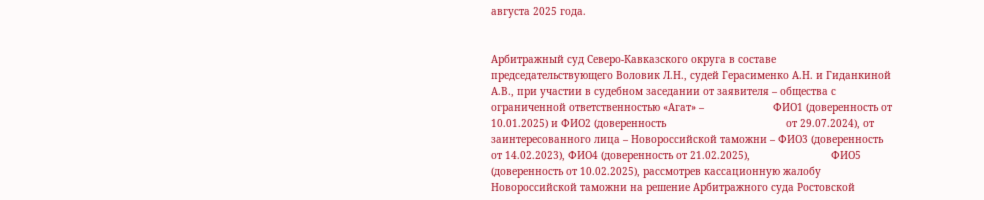августа 2025 года.


Арбитражный суд Северо-Кавказского округа в составе председательствующего Воловик Л.Н., судей Герасименко А.Н. и Гиданкиной А.В., при участии в судебном заседании от заявителя – общества с ограниченной ответственностью «Агат» –                       ФИО1 (доверенность от 10.01.2025) и ФИО2 (доверенность                                        от 29.07.2024), от заинтересованного лица – Новороссийской таможни – ФИО3 (доверенность от 14.02.2023), ФИО4 (доверенность от 21.02.2025),                           ФИО5 (доверенность от 10.02.2025), рассмотрев кассационную жалобу Новороссийской таможни на решение Арбитражного суда Ростовской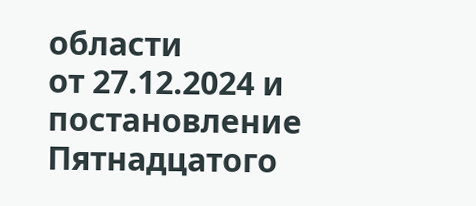области                                 от 27.12.2024 и постановление Пятнадцатого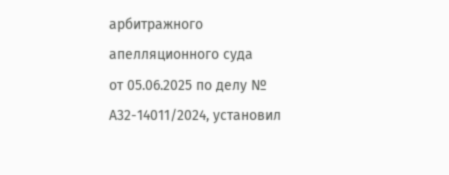арбитражного апелляционного суда                                  от 05.06.2025 по делу № А32-14011/2024, установил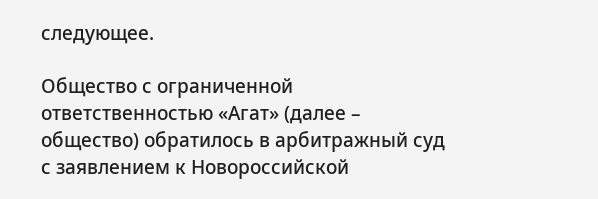следующее.

Общество с ограниченной ответственностью «Агат» (далее – общество) обратилось в арбитражный суд с заявлением к Новороссийской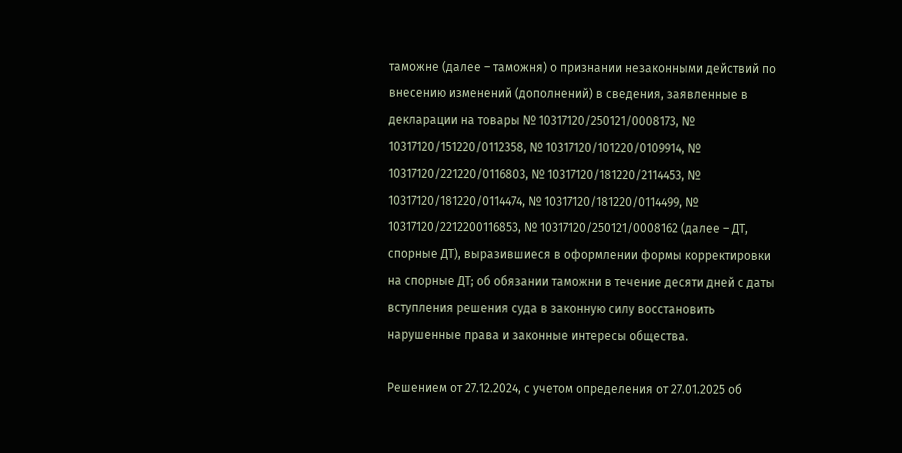таможне (далее – таможня) о признании незаконными действий по внесению изменений (дополнений) в сведения, заявленные в декларации на товары № 10317120/250121/0008173, № 10317120/151220/0112358, № 10317120/101220/0109914, № 10317120/221220/0116803, № 10317120/181220/2114453, № 10317120/181220/0114474, № 10317120/181220/0114499, № 10317120/2212200116853, № 10317120/250121/0008162 (далее – ДТ, спорные ДТ), выразившиеся в оформлении формы корректировки на спорные ДТ; об обязании таможни в течение десяти дней с даты вступления решения суда в законную силу восстановить нарушенные права и законные интересы общества.

Решением от 27.12.2024, с учетом определения от 27.01.2025 об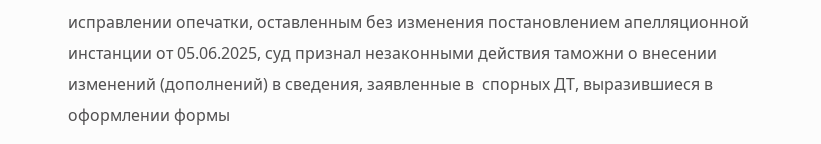исправлении опечатки, оставленным без изменения постановлением апелляционной инстанции от 05.06.2025, суд признал незаконными действия таможни о внесении изменений (дополнений) в сведения, заявленные в  спорных ДТ, выразившиеся в оформлении формы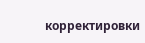корректировки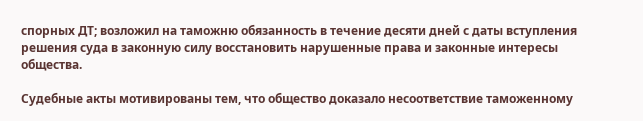спорных ДТ; возложил на таможню обязанность в течение десяти дней с даты вступления решения суда в законную силу восстановить нарушенные права и законные интересы общества.

Судебные акты мотивированы тем, что общество доказало несоответствие таможенному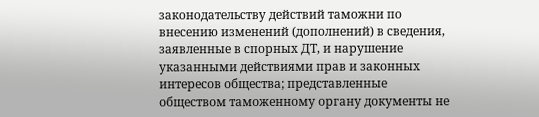законодательству действий таможни по внесению изменений (дополнений) в сведения, заявленные в спорных ДТ, и нарушение указанными действиями прав и законных интересов общества; представленные обществом таможенному органу документы не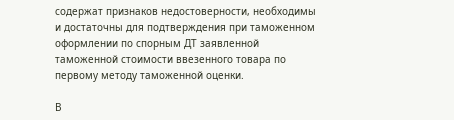содержат признаков недостоверности, необходимы и достаточны для подтверждения при таможенном оформлении по спорным ДТ заявленной таможенной стоимости ввезенного товара по первому методу таможенной оценки.

В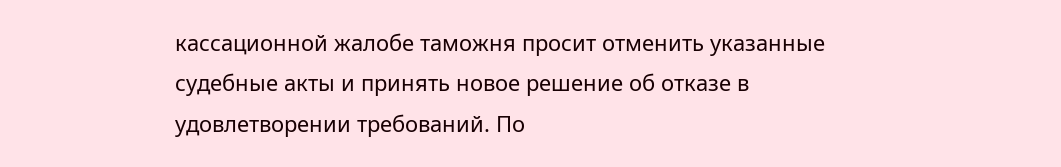кассационной жалобе таможня просит отменить указанные судебные акты и принять новое решение об отказе в удовлетворении требований. По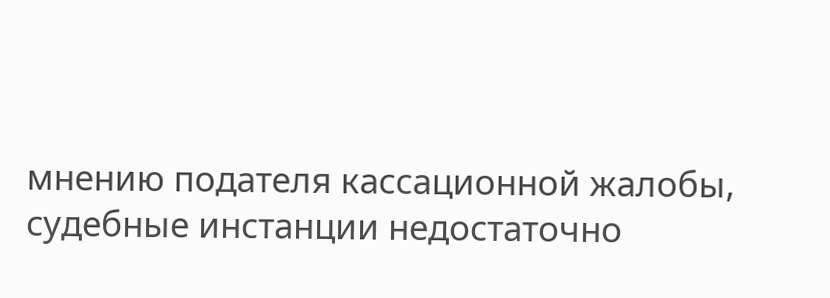мнению подателя кассационной жалобы, судебные инстанции недостаточно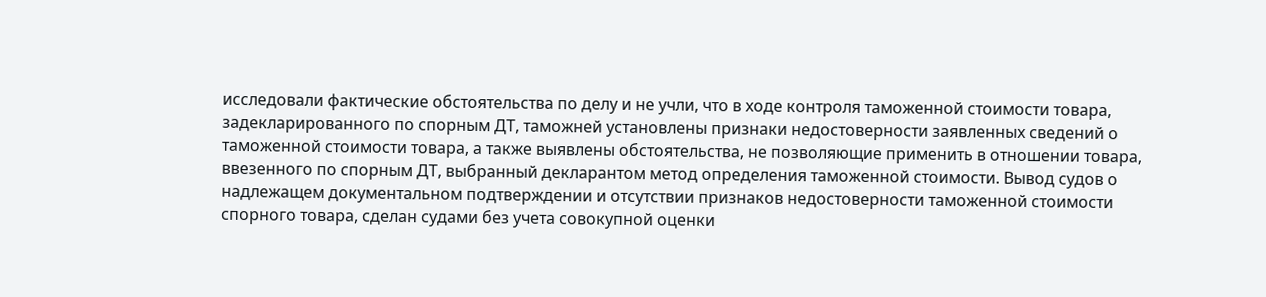исследовали фактические обстоятельства по делу и не учли, что в ходе контроля таможенной стоимости товара, задекларированного по спорным ДТ, таможней установлены признаки недостоверности заявленных сведений о таможенной стоимости товара, а также выявлены обстоятельства, не позволяющие применить в отношении товара, ввезенного по спорным ДТ, выбранный декларантом метод определения таможенной стоимости. Вывод судов о надлежащем документальном подтверждении и отсутствии признаков недостоверности таможенной стоимости спорного товара, сделан судами без учета совокупной оценки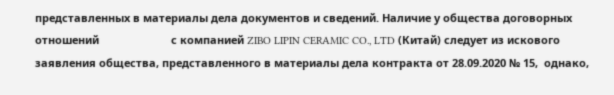представленных в материалы дела документов и сведений. Наличие у общества договорных отношений                        с компанией ZIBO LIPIN CERAMIC CO., LTD (Китай) следует из искового заявления общества, представленного в материалы дела контракта от 28.09.2020 № 15,  однако,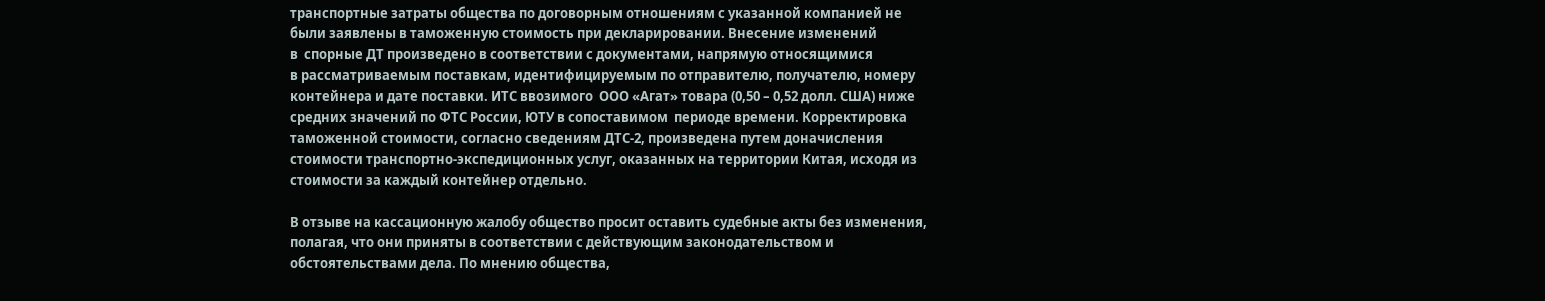транспортные затраты общества по договорным отношениям с указанной компанией не  были заявлены в таможенную стоимость при декларировании. Внесение изменений                            в  спорные ДТ произведено в соответствии с документами, напрямую относящимися                                в рассматриваемым поставкам, идентифицируемым по отправителю, получателю, номеру контейнера и дате поставки. ИТС ввозимого  ООО «Агат» товара (0,50 – 0,52 долл. США) ниже средних значений по ФТС России, ЮТУ в сопоставимом  периоде времени. Корректировка таможенной стоимости, согласно сведениям ДТС-2, произведена путем доначисления стоимости транспортно-экспедиционных услуг, оказанных на территории Китая, исходя из стоимости за каждый контейнер отдельно.

В отзыве на кассационную жалобу общество просит оставить судебные акты без изменения, полагая, что они приняты в соответствии с действующим законодательством и обстоятельствами дела. По мнению общества,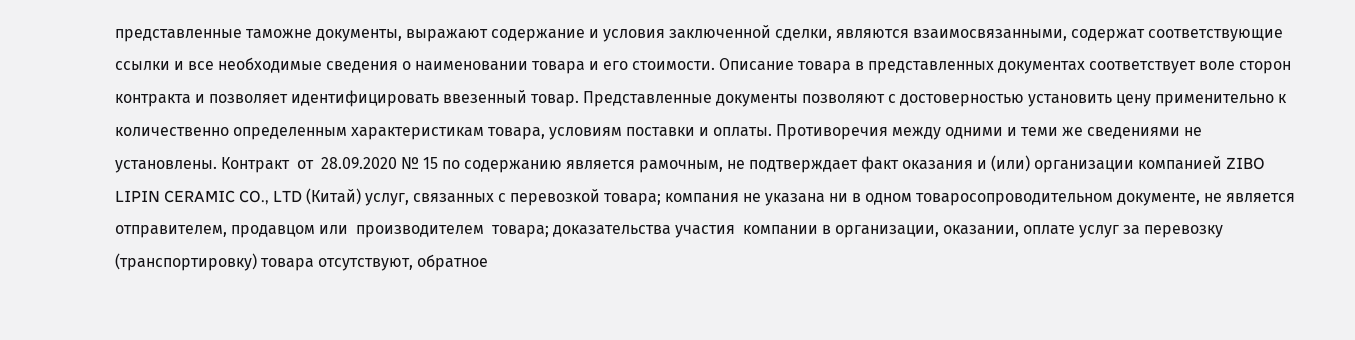представленные таможне документы, выражают содержание и условия заключенной сделки, являются взаимосвязанными, содержат соответствующие ссылки и все необходимые сведения о наименовании товара и его стоимости. Описание товара в представленных документах соответствует воле сторон контракта и позволяет идентифицировать ввезенный товар. Представленные документы позволяют с достоверностью установить цену применительно к количественно определенным характеристикам товара, условиям поставки и оплаты. Противоречия между одними и теми же сведениями не установлены. Контракт  от  28.09.2020 № 15 по содержанию является рамочным, не подтверждает факт оказания и (или) организации компанией ZIBO LIPIN CERAMIC CO., LTD (Китай) услуг, связанных с перевозкой товара; компания не указана ни в одном товаросопроводительном документе, не является  отправителем, продавцом или  производителем  товара; доказательства участия  компании в организации, оказании, оплате услуг за перевозку (транспортировку) товара отсутствуют, обратное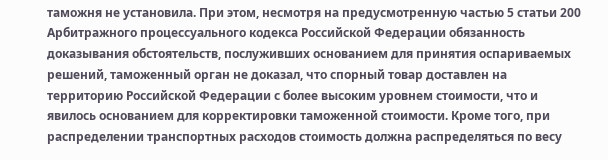таможня не установила. При этом, несмотря на предусмотренную частью 5 статьи 200 Арбитражного процессуального кодекса Российской Федерации обязанность доказывания обстоятельств, послуживших основанием для принятия оспариваемых решений, таможенный орган не доказал, что спорный товар доставлен на территорию Российской Федерации с более высоким уровнем стоимости, что и явилось основанием для корректировки таможенной стоимости. Кроме того, при распределении транспортных расходов стоимость должна распределяться по весу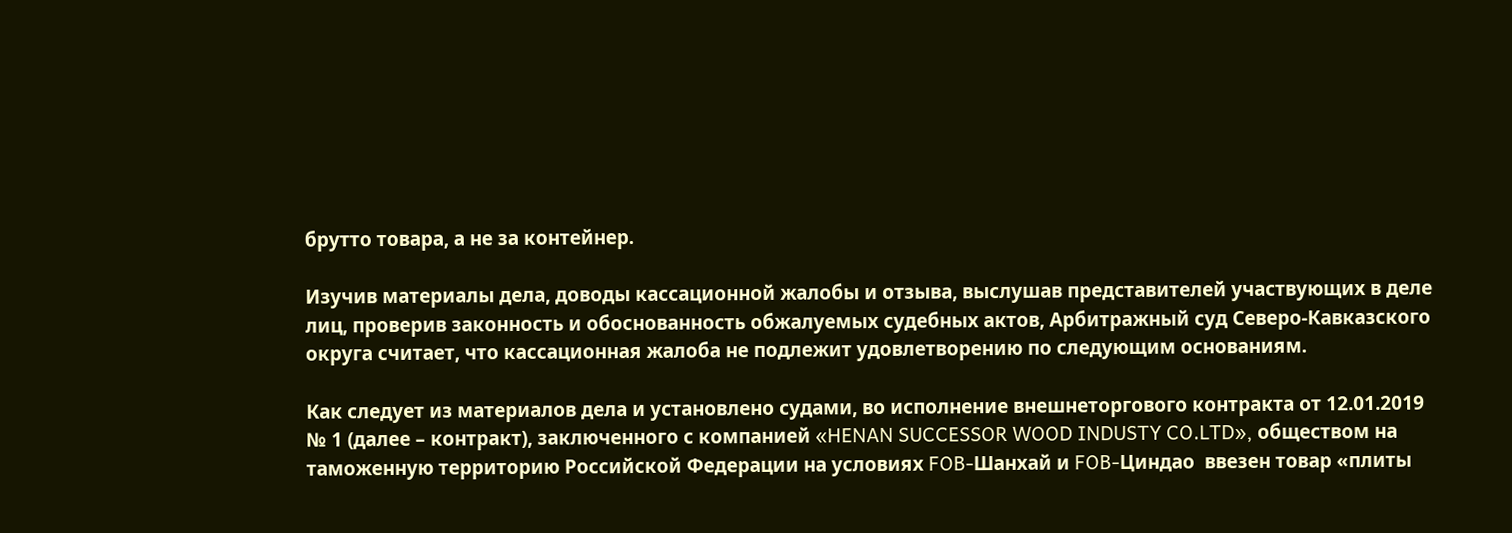брутто товара, а не за контейнер.

Изучив материалы дела, доводы кассационной жалобы и отзыва, выслушав представителей участвующих в деле лиц, проверив законность и обоснованность обжалуемых судебных актов, Арбитражный суд Северо-Кавказского округа считает, что кассационная жалоба не подлежит удовлетворению по следующим основаниям.

Как следует из материалов дела и установлено судами, во исполнение внешнеторгового контракта от 12.01.2019  № 1 (далее – контракт), заключенного с компанией «HENAN SUCCESSOR WOOD INDUSTY CO.LTD», обществом на таможенную территорию Российской Федерации на условиях FOB-Шанхай и FOB-Циндао  ввезен товар «плиты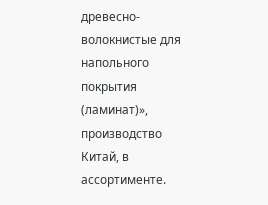древесно-волокнистые для напольного покрытия (ламинат)», производство Китай, в ассортименте.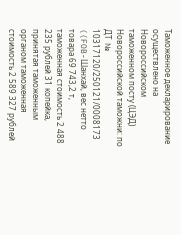Таможенное декларирование осуществлено на Новороссийском таможенном посту (ЦЭД) Новороссийской таможни: по ДТ  № 10317120/250121/0008173 ((FOB-Шанхай, вес нетто товара 69 743,2 т, таможенная стоимость 2 488 235 рублей 31 копейка, принятая таможенным органом таможенная стоимость 2 589 327 рублей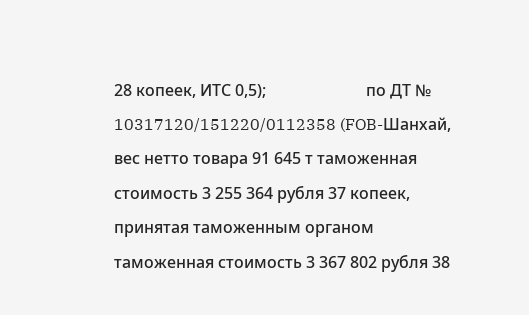28 копеек, ИТС 0,5);                         по ДТ № 10317120/151220/0112358 (FOB-Шанхай, вес нетто товара 91 645 т таможенная стоимость 3 255 364 рубля 37 копеек, принятая таможенным органом таможенная стоимость 3 367 802 рубля 38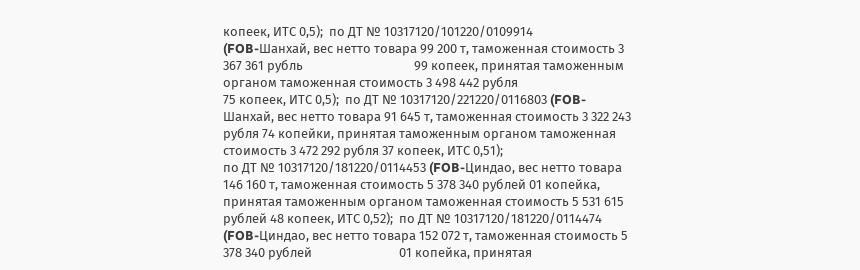копеек, ИТС 0,5);  по ДТ № 10317120/101220/0109914                            (FOB-Шанхай, вес нетто товара 99 200 т, таможенная стоимость 3 367 361 рубль                                     99 копеек, принятая таможенным органом таможенная стоимость 3 498 442 рубля                                          75 копеек, ИТС 0,5);  по ДТ № 10317120/221220/0116803 (FOB-Шанхай, вес нетто товара 91 645 т, таможенная стоимость 3 322 243 рубля 74 копейки, принятая таможенным органом таможенная стоимость 3 472 292 рубля 37 копеек, ИТС 0,51);                                                      по ДТ № 10317120/181220/0114453 (FOB-Циндао, вес нетто товара 146 160 т, таможенная стоимость 5 378 340 рублей 01 копейка, принятая таможенным органом таможенная стоимость 5 531 615 рублей 48 копеек, ИТС 0,52);  по ДТ № 10317120/181220/0114474 (FOB-Циндао, вес нетто товара 152 072 т, таможенная стоимость 5 378 340 рублей                             01 копейка, принятая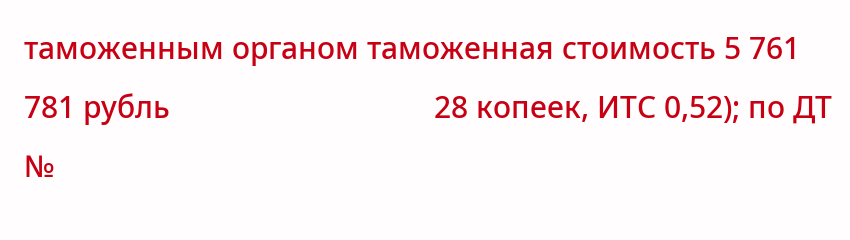таможенным органом таможенная стоимость 5 761 781 рубль                                 28 копеек, ИТС 0,52); по ДТ №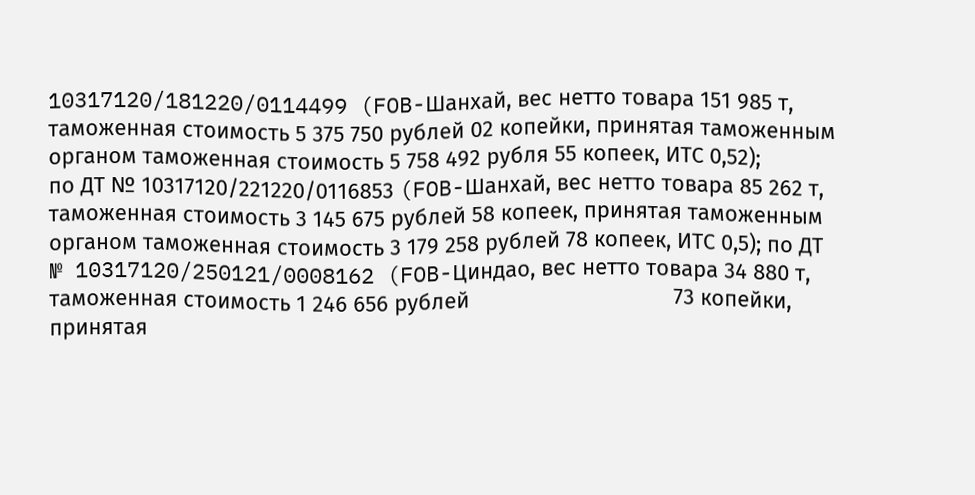10317120/181220/0114499 (FOB-Шанхай, вес нетто товара 151 985 т, таможенная стоимость 5 375 750 рублей 02 копейки, принятая таможенным органом таможенная стоимость 5 758 492 рубля 55 копеек, ИТС 0,52);                                                        по ДТ № 10317120/221220/0116853 (FOB-Шанхай, вес нетто товара 85 262 т, таможенная стоимость 3 145 675 рублей 58 копеек, принятая таможенным органом таможенная стоимость 3 179 258 рублей 78 копеек, ИТС 0,5); по ДТ № 10317120/250121/0008162 (FOB-Циндао, вес нетто товара 34 880 т, таможенная стоимость 1 246 656 рублей                                  73 копейки, принятая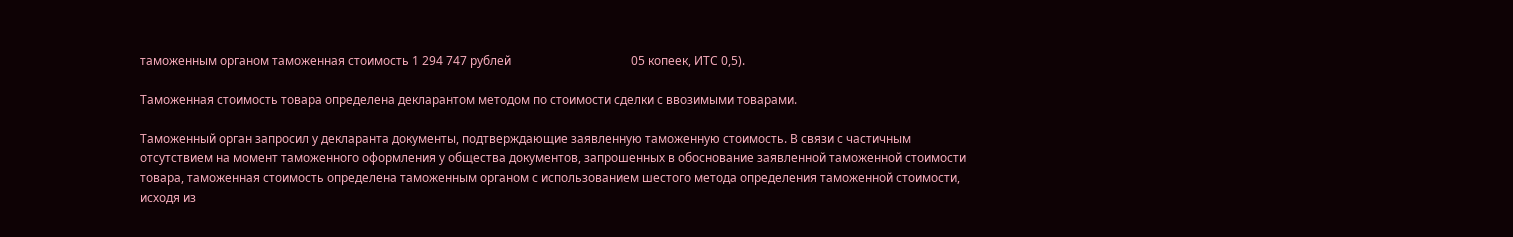таможенным органом таможенная стоимость 1 294 747 рублей                                        05 копеек, ИТС 0,5).

Таможенная стоимость товара определена декларантом методом по стоимости сделки с ввозимыми товарами.

Таможенный орган запросил у декларанта документы, подтверждающие заявленную таможенную стоимость. В связи с частичным отсутствием на момент таможенного оформления у общества документов, запрошенных в обоснование заявленной таможенной стоимости товара, таможенная стоимость определена таможенным органом с использованием шестого метода определения таможенной стоимости, исходя из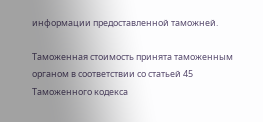информации предоставленной таможней.

Таможенная стоимость принята таможенным органом в соответствии со статьей 45 Таможенного кодекса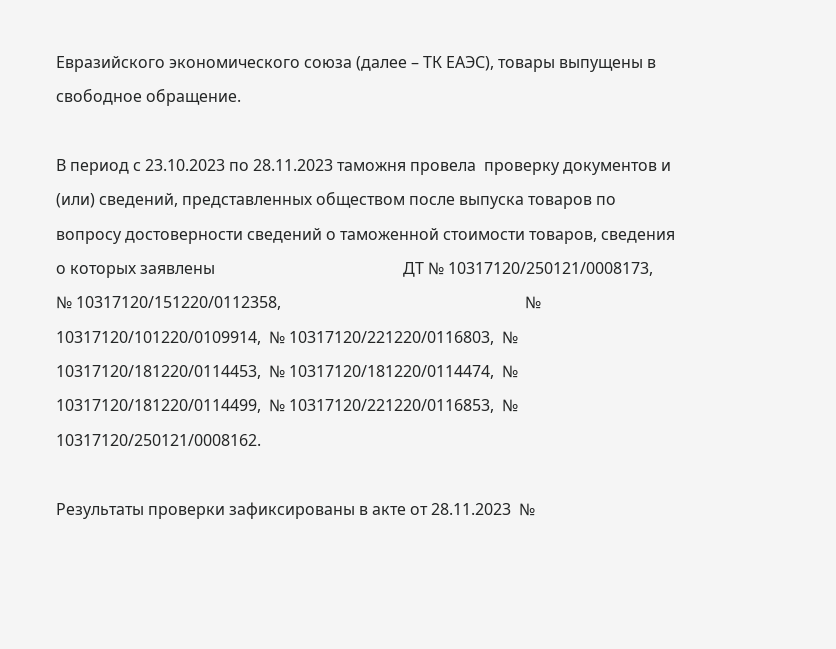Евразийского экономического союза (далее – ТК ЕАЭС), товары выпущены в свободное обращение.

В период с 23.10.2023 по 28.11.2023 таможня провела  проверку документов и (или) сведений, представленных обществом после выпуска товаров по вопросу достоверности сведений о таможенной стоимости товаров, сведения о которых заявлены                                               ДТ № 10317120/250121/0008173,  № 10317120/151220/0112358,                                                             № 10317120/101220/0109914,  № 10317120/221220/0116803,  № 10317120/181220/0114453,  № 10317120/181220/0114474,  № 10317120/181220/0114499,  № 10317120/221220/0116853,  № 10317120/250121/0008162.

Результаты проверки зафиксированы в акте от 28.11.2023  №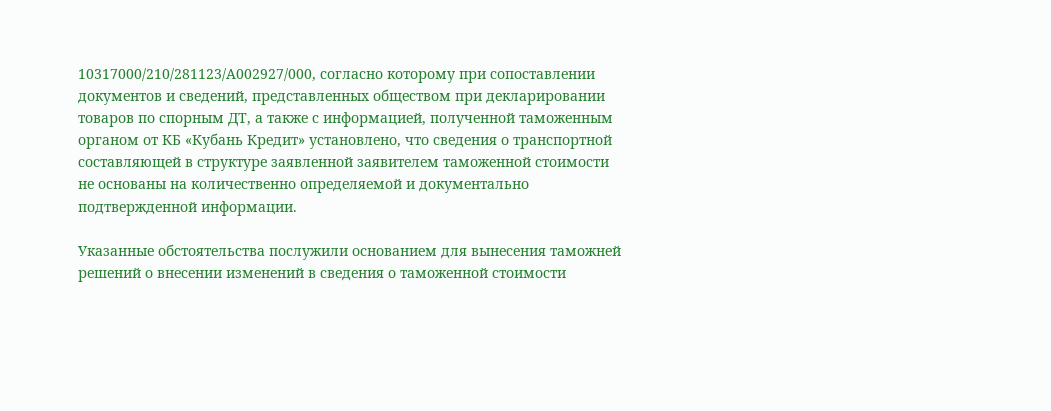10317000/210/281123/А002927/000, согласно которому при сопоставлении документов и сведений, представленных обществом при декларировании товаров по спорным ДТ, а также с информацией, полученной таможенным органом от КБ «Кубань Кредит» установлено, что сведения о транспортной составляющей в структуре заявленной заявителем таможенной стоимости не основаны на количественно определяемой и документально подтвержденной информации.

Указанные обстоятельства послужили основанием для вынесения таможней решений о внесении изменений в сведения о таможенной стоимости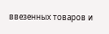ввезенных товаров и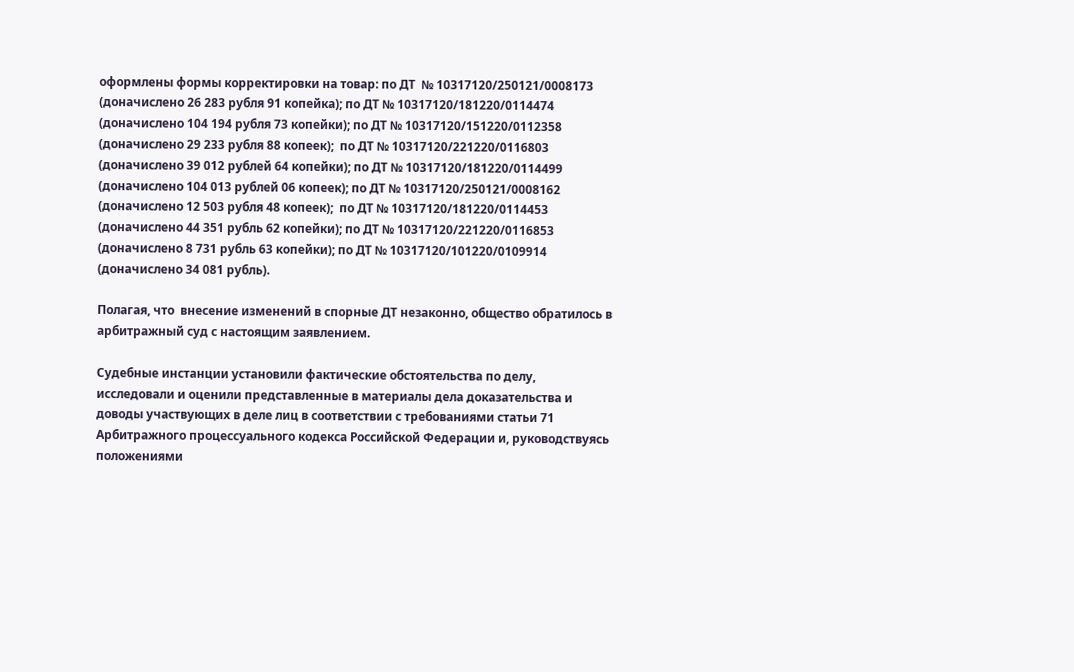оформлены формы корректировки на товар: по ДТ  № 10317120/250121/0008173 (доначислено 26 283 рубля 91 копейка); по ДТ № 10317120/181220/0114474                           (доначислено 104 194 рубля 73 копейки); по ДТ № 10317120/151220/0112358 (доначислено 29 233 рубля 88 копеек);  по ДТ № 10317120/221220/0116803                           (доначислено 39 012 рублей 64 копейки); по ДТ № 10317120/181220/0114499                                             (доначислено 104 013 рублей 06 копеек); по ДТ № 10317120/250121/0008162                              (доначислено 12 503 рубля 48 копеек);  по ДТ № 10317120/181220/0114453                         (доначислено 44 351 рубль 62 копейки); по ДТ № 10317120/221220/0116853                             (доначислено 8 731 рубль 63 копейки); по ДТ № 10317120/101220/0109914                         (доначислено 34 081 рубль).

Полагая, что  внесение изменений в спорные ДТ незаконно, общество обратилось в  арбитражный суд с настоящим заявлением.

Судебные инстанции установили фактические обстоятельства по делу, исследовали и оценили представленные в материалы дела доказательства и доводы участвующих в деле лиц в соответствии с требованиями статьи 71 Арбитражного процессуального кодекса Российской Федерации и, руководствуясь положениями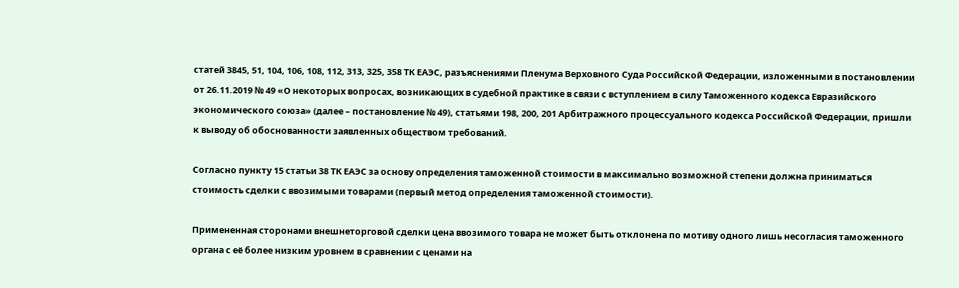статей 3845, 51, 104, 106, 108, 112, 313, 325, 358 ТК ЕАЭС, разъяснениями Пленума Верховного Суда Российской Федерации, изложенными в постановлении от 26.11.2019 № 49 «О некоторых вопросах, возникающих в судебной практике в связи с вступлением в силу Таможенного кодекса Евразийского экономического союза» (далее – постановление № 49), статьями 198, 200, 201 Арбитражного процессуального кодекса Российской Федерации, пришли к выводу об обоснованности заявленных обществом требований.

Согласно пункту 15 статьи 38 ТК ЕАЭС за основу определения таможенной стоимости в максимально возможной степени должна приниматься стоимость сделки с ввозимыми товарами (первый метод определения таможенной стоимости).

Примененная сторонами внешнеторговой сделки цена ввозимого товара не может быть отклонена по мотиву одного лишь несогласия таможенного органа с её более низким уровнем в сравнении с ценами на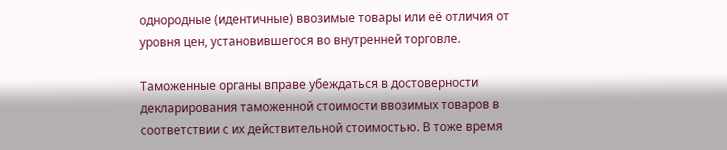однородные (идентичные) ввозимые товары или её отличия от уровня цен, установившегося во внутренней торговле.

Таможенные органы вправе убеждаться в достоверности декларирования таможенной стоимости ввозимых товаров в соответствии с их действительной стоимостью. В тоже время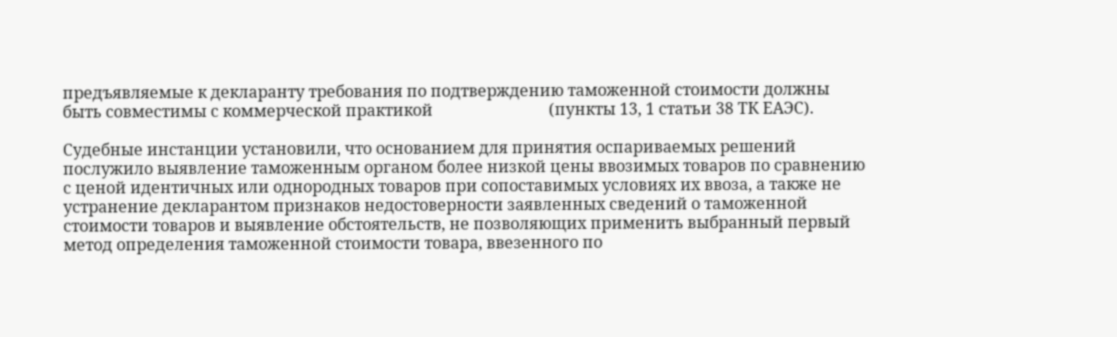предъявляемые к декларанту требования по подтверждению таможенной стоимости должны быть совместимы с коммерческой практикой                             (пункты 13, 1 статьи 38 ТК ЕАЭС).

Судебные инстанции установили, что основанием для принятия оспариваемых решений послужило выявление таможенным органом более низкой цены ввозимых товаров по сравнению с ценой идентичных или однородных товаров при сопоставимых условиях их ввоза, а также не устранение декларантом признаков недостоверности заявленных сведений о таможенной стоимости товаров и выявление обстоятельств, не позволяющих применить выбранный первый метод определения таможенной стоимости товара, ввезенного по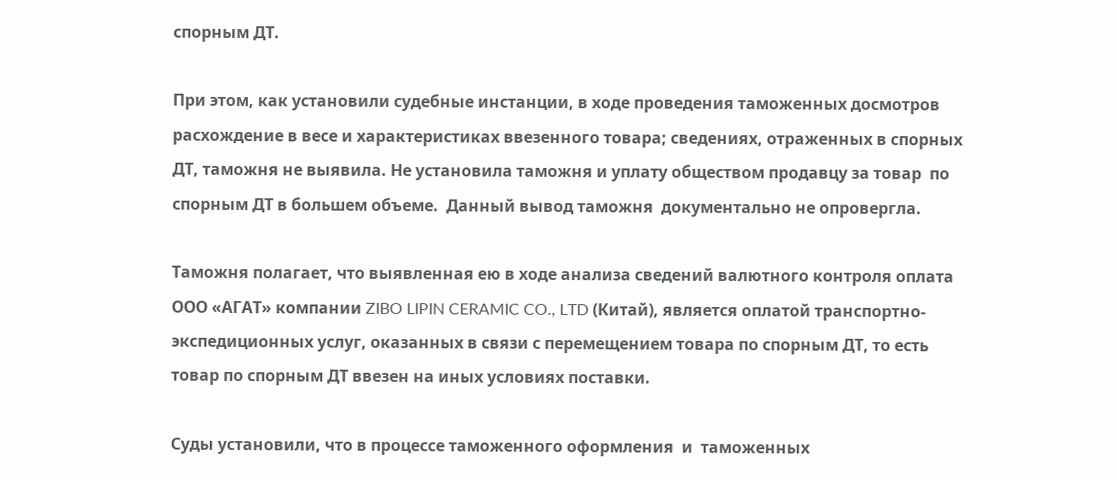спорным ДТ.

При этом, как установили судебные инстанции, в ходе проведения таможенных досмотров расхождение в весе и характеристиках ввезенного товара; сведениях, отраженных в спорных ДТ, таможня не выявила. Не установила таможня и уплату обществом продавцу за товар  по спорным ДТ в большем объеме.  Данный вывод таможня  документально не опровергла.

Таможня полагает, что выявленная ею в ходе анализа сведений валютного контроля оплата ООО «АГАТ» компании ZIBO LIPIN CERAMIC CO., LTD (Китай), является оплатой транспортно-экспедиционных услуг, оказанных в связи с перемещением товара по спорным ДТ, то есть товар по спорным ДТ ввезен на иных условиях поставки.

Суды установили, что в процессе таможенного оформления  и  таможенных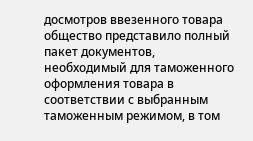досмотров ввезенного товара общество представило полный пакет документов, необходимый для таможенного оформления товара в соответствии с выбранным таможенным режимом, в том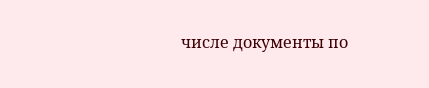числе документы по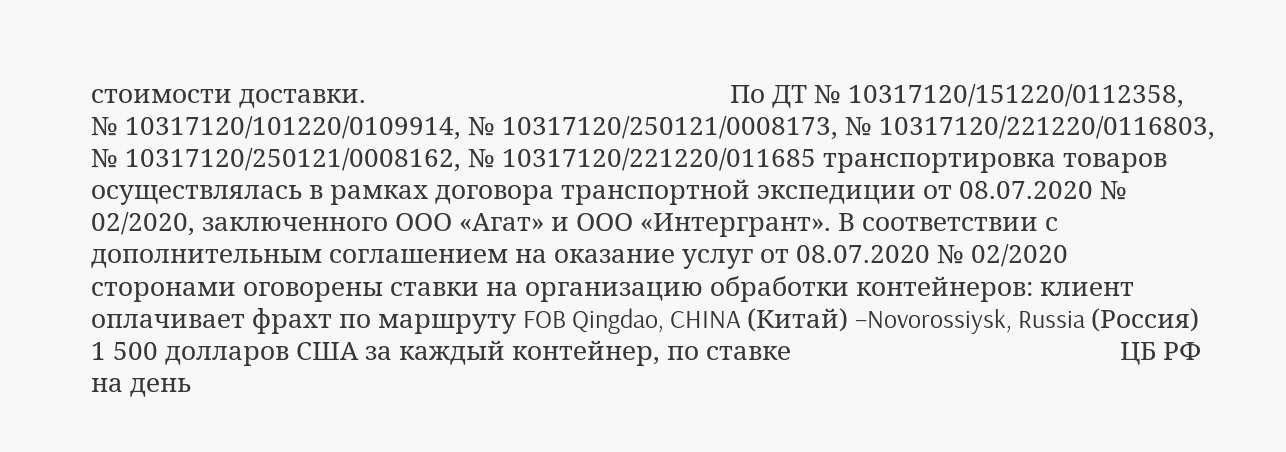стоимости доставки.                                                    По ДТ № 10317120/151220/0112358, № 10317120/101220/0109914, № 10317120/250121/0008173, № 10317120/221220/0116803, № 10317120/250121/0008162, № 10317120/221220/011685 транспортировка товаров осуществлялась в рамках договора транспортной экспедиции от 08.07.2020 № 02/2020, заключенного ООО «Агат» и ООО «Интергрант». В соответствии с дополнительным соглашением на оказание услуг от 08.07.2020 № 02/2020 сторонами оговорены ставки на организацию обработки контейнеров: клиент оплачивает фрахт по маршруту FOB Qingdao, CHINA (Китай) –Novorossiysk, Russia (Россия) 1 500 долларов США за каждый контейнер, по ставке                                               ЦБ РФ на день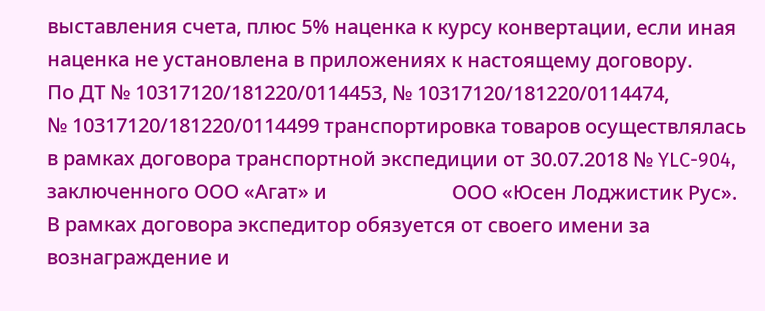выставления счета, плюс 5% наценка к курсу конвертации, если иная наценка не установлена в приложениях к настоящему договору.                                                                      По ДТ № 10317120/181220/0114453, № 10317120/181220/0114474,                                                          № 10317120/181220/0114499 транспортировка товаров осуществлялась в рамках договора транспортной экспедиции от 30.07.2018 № YLC-904, заключенного ООО «Агат» и                         ООО «Юсен Лоджистик Рус». В рамках договора экспедитор обязуется от своего имени за вознаграждение и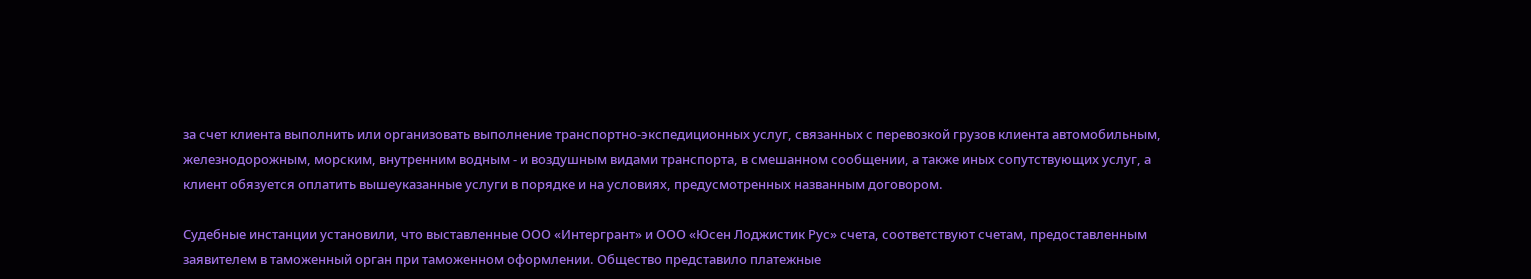за счет клиента выполнить или организовать выполнение транспортно-экспедиционных услуг, связанных с перевозкой грузов клиента автомобильным, железнодорожным, морским, внутренним водным - и воздушным видами транспорта, в смешанном сообщении, а также иных сопутствующих услуг, а клиент обязуется оплатить вышеуказанные услуги в порядке и на условиях, предусмотренных названным договором.

Судебные инстанции установили, что выставленные ООО «Интергрант» и ООО «Юсен Лоджистик Рус» счета, соответствуют счетам, предоставленным заявителем в таможенный орган при таможенном оформлении. Общество представило платежные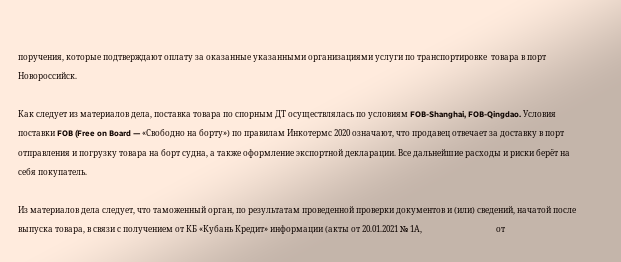поручения, которые подтверждают оплату за оказанные указанными организациями услуги по транспортировке  товара в порт Новороссийск.

Как следует из материалов дела, поставка товара по спорным ДТ осуществлялась по условиям FOB-Shanghai, FOB-Qingdao. Условия поставки FOB (Free on Board — «Свободно на борту») по правилам Инкотермс 2020 означают, что продавец отвечает за доставку в порт отправления и погрузку товара на борт судна, а также оформление экспортной декларации. Все дальнейшие расходы и риски берёт на себя покупатель.

Из материалов дела следует, что таможенный орган, по результатам проведенной проверки документов и (или) сведений, начатой после выпуска товара, в связи с получением от КБ «Кубань Кредит» информации (акты от 20.01.2021 № 1А,                                     от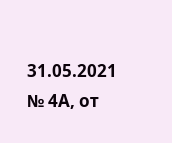31.05.2021 № 4А, от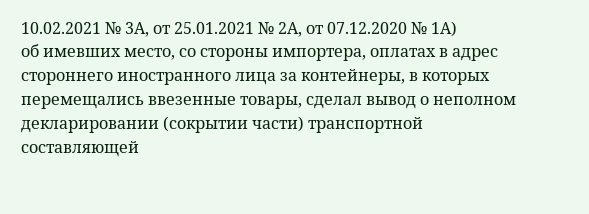10.02.2021 № 3А, от 25.01.2021 № 2А, от 07.12.2020 № 1А)                              об имевших место, со стороны импортера, оплатах в адрес стороннего иностранного лица за контейнеры, в которых перемещались ввезенные товары, сделал вывод о неполном декларировании (сокрытии части) транспортной составляющей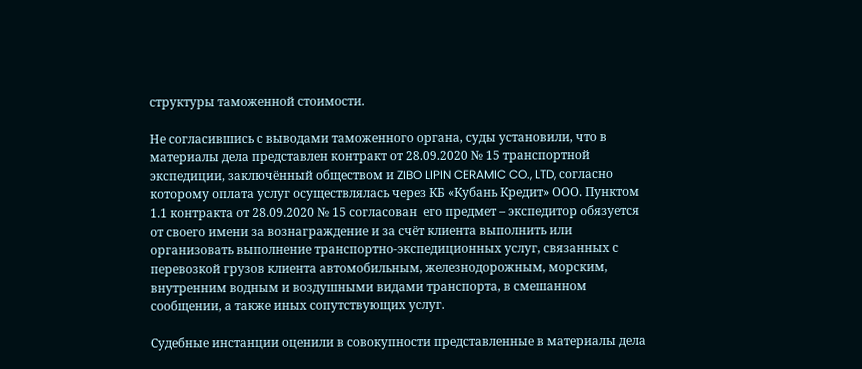структуры таможенной стоимости.

Не согласившись с выводами таможенного органа, суды установили, что в материалы дела представлен контракт от 28.09.2020 № 15 транспортной экспедиции, заключённый обществом и ZIBO LIPIN CERAMIC CO., LTD, согласно которому оплата услуг осуществлялась через КБ «Кубань Кредит» ООО. Пунктом 1.1 контракта от 28.09.2020 № 15 согласован  его предмет – экспедитор обязуется от своего имени за вознаграждение и за счёт клиента выполнить или организовать выполнение транспортно-экспедиционных услуг, связанных с перевозкой грузов клиента автомобильным, железнодорожным, морским, внутренним водным и воздушными видами транспорта, в смешанном сообщении, а также иных сопутствующих услуг.

Судебные инстанции оценили в совокупности представленные в материалы дела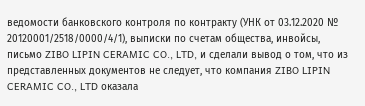ведомости банковского контроля по контракту (УНК от 03.12.2020 № 20120001/2518/0000/4/1), выписки по счетам общества, инвойсы, письмо ZIBO LIPIN CERAMIC CO., LTD, и сделали вывод о том, что из представленных документов не следует, что компания ZIBO LIPIN CERAMIC CO., LTD оказала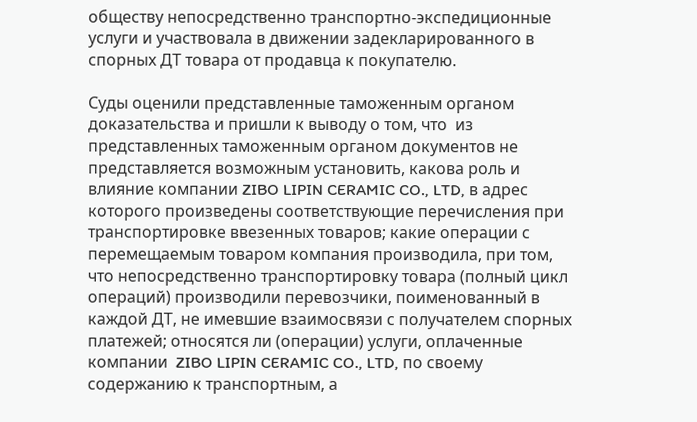обществу непосредственно транспортно-экспедиционные услуги и участвовала в движении задекларированного в спорных ДТ товара от продавца к покупателю.

Суды оценили представленные таможенным органом доказательства и пришли к выводу о том, что  из представленных таможенным органом документов не представляется возможным установить, какова роль и влияние компании ZIBO LIPIN CERAMIC CO., LTD, в адрес которого произведены соответствующие перечисления при транспортировке ввезенных товаров; какие операции с перемещаемым товаром компания производила, при том, что непосредственно транспортировку товара (полный цикл операций) производили перевозчики, поименованный в каждой ДТ, не имевшие взаимосвязи с получателем спорных платежей; относятся ли (операции) услуги, оплаченные компании  ZIBO LIPIN CERAMIC CO., LTD, по своему содержанию к транспортным, а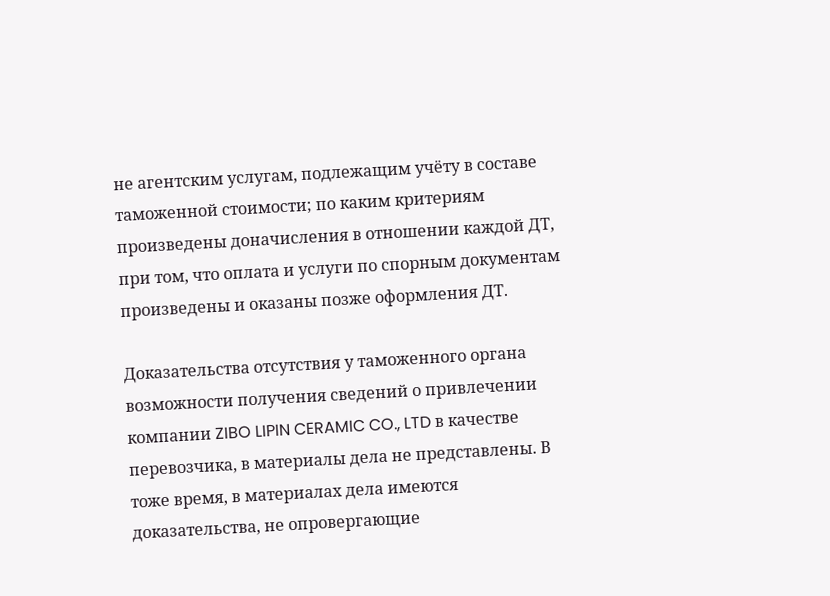не агентским услугам, подлежащим учёту в составе таможенной стоимости; по каким критериям произведены доначисления в отношении каждой ДТ, при том, что оплата и услуги по спорным документам произведены и оказаны позже оформления ДТ.

Доказательства отсутствия у таможенного органа возможности получения сведений о привлечении компании ZIBO LIPIN CERAMIC CO., LTD в качестве перевозчика, в материалы дела не представлены. В тоже время, в материалах дела имеются доказательства, не опровергающие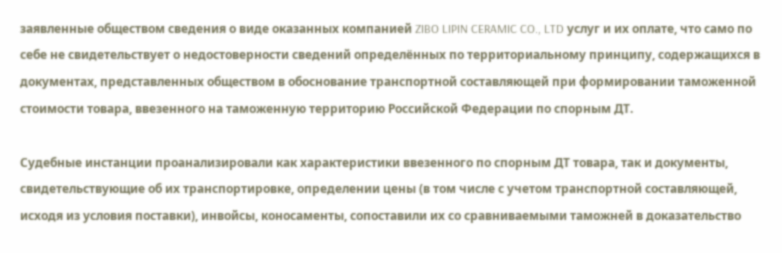заявленные обществом сведения о виде оказанных компанией ZIBO LIPIN CERAMIC CO., LTD услуг и их оплате, что само по себе не свидетельствует о недостоверности сведений определённых по территориальному принципу, содержащихся в документах, представленных обществом в обоснование транспортной составляющей при формировании таможенной стоимости товара, ввезенного на таможенную территорию Российской Федерации по спорным ДТ.

Судебные инстанции проанализировали как характеристики ввезенного по спорным ДТ товара, так и документы, свидетельствующие об их транспортировке, определении цены (в том числе с учетом транспортной составляющей, исходя из условия поставки), инвойсы, коносаменты, сопоставили их со сравниваемыми таможней в доказательство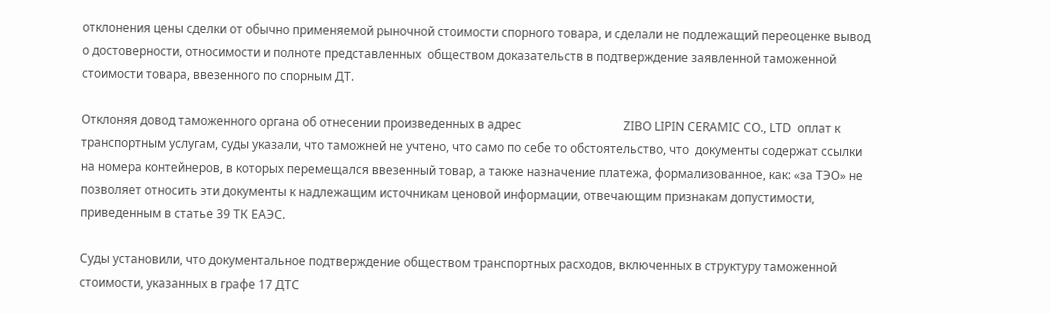отклонения цены сделки от обычно применяемой рыночной стоимости спорного товара, и сделали не подлежащий переоценке вывод о достоверности, относимости и полноте представленных  обществом доказательств в подтверждение заявленной таможенной стоимости товара, ввезенного по спорным ДТ.

Отклоняя довод таможенного органа об отнесении произведенных в адрес                                  ZIBO LIPIN CERAMIC CO., LTD  оплат к транспортным услугам, суды указали, что таможней не учтено, что само по себе то обстоятельство, что  документы содержат ссылки на номера контейнеров, в которых перемещался ввезенный товар, а также назначение платежа, формализованное, как: «за ТЭО» не позволяет относить эти документы к надлежащим источникам ценовой информации, отвечающим признакам допустимости, приведенным в статье 39 ТК ЕАЭС.

Суды установили, что документальное подтверждение обществом транспортных расходов, включенных в структуру таможенной стоимости, указанных в графе 17 ДТС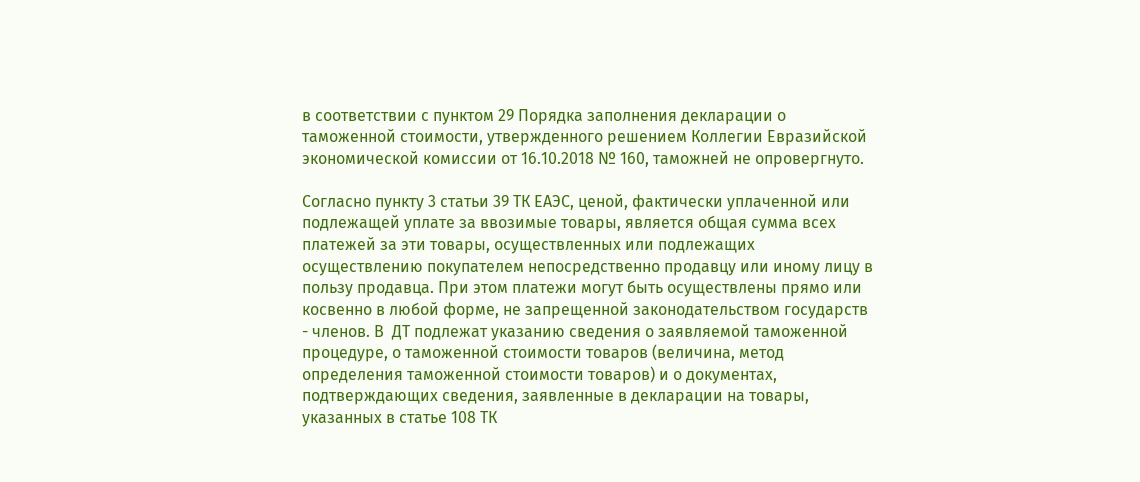в соответствии с пунктом 29 Порядка заполнения декларации о таможенной стоимости, утвержденного решением Коллегии Евразийской экономической комиссии от 16.10.2018 № 160, таможней не опровергнуто.

Согласно пункту 3 статьи 39 ТК ЕАЭС, ценой, фактически уплаченной или подлежащей уплате за ввозимые товары, является общая сумма всех платежей за эти товары, осуществленных или подлежащих осуществлению покупателем непосредственно продавцу или иному лицу в пользу продавца. При этом платежи могут быть осуществлены прямо или косвенно в любой форме, не запрещенной законодательством государств - членов. В  ДТ подлежат указанию сведения о заявляемой таможенной процедуре, о таможенной стоимости товаров (величина, метод определения таможенной стоимости товаров) и о документах, подтверждающих сведения, заявленные в декларации на товары, указанных в статье 108 ТК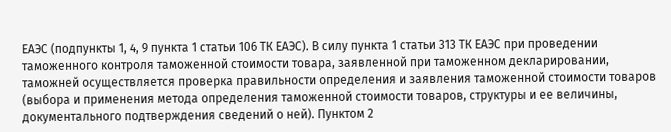ЕАЭС (подпункты 1, 4, 9 пункта 1 статьи 106 ТК ЕАЭС). В силу пункта 1 статьи 313 ТК ЕАЭС при проведении таможенного контроля таможенной стоимости товара, заявленной при таможенном декларировании, таможней осуществляется проверка правильности определения и заявления таможенной стоимости товаров (выбора и применения метода определения таможенной стоимости товаров, структуры и ее величины, документального подтверждения сведений о ней). Пунктом 2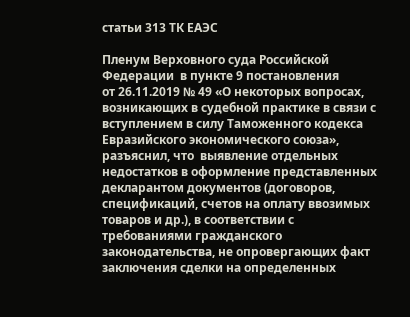статьи 313 ТК ЕАЭС

Пленум Верховного суда Российской Федерации  в пункте 9 постановления                            от 26.11.2019 № 49 «О некоторых вопросах, возникающих в судебной практике в связи с вступлением в силу Таможенного кодекса Евразийского экономического союза», разъяснил, что  выявление отдельных недостатков в оформление представленных декларантом документов (договоров, спецификаций, счетов на оплату ввозимых товаров и др.), в соответствии с требованиями гражданского законодательства, не опровергающих факт заключения сделки на определенных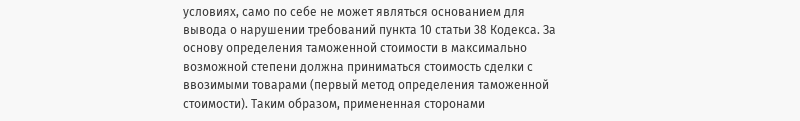условиях, само по себе не может являться основанием для вывода о нарушении требований пункта 10 статьи 38 Кодекса. За основу определения таможенной стоимости в максимально возможной степени должна приниматься стоимость сделки с ввозимыми товарами (первый метод определения таможенной стоимости). Таким образом, примененная сторонами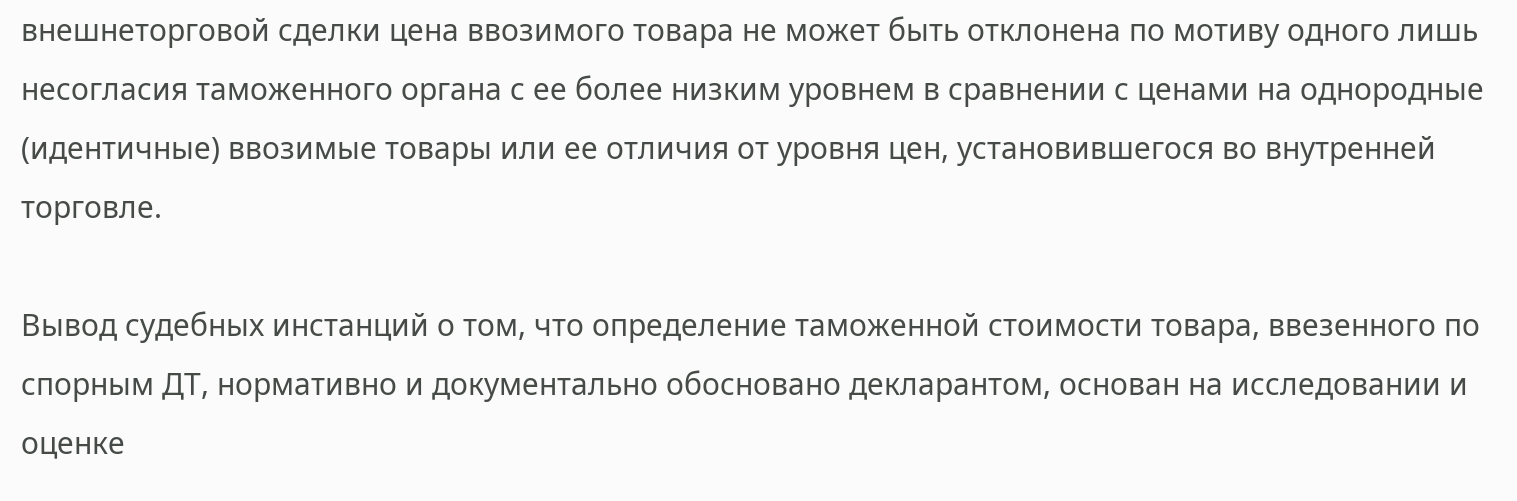внешнеторговой сделки цена ввозимого товара не может быть отклонена по мотиву одного лишь несогласия таможенного органа с ее более низким уровнем в сравнении с ценами на однородные (идентичные) ввозимые товары или ее отличия от уровня цен, установившегося во внутренней торговле.

Вывод судебных инстанций о том, что определение таможенной стоимости товара, ввезенного по спорным ДТ, нормативно и документально обосновано декларантом, основан на исследовании и оценке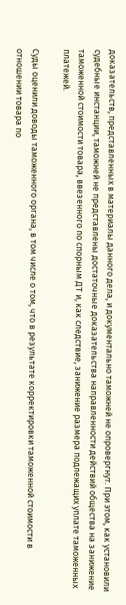доказательств, представленных в материалы данного дела, и документально таможней не опровергнут. При этом, как установили судебные инстанции, таможней не представлены достаточные доказательства направленности действий общества на занижение таможенной стоимости товара, ввезенного по спорным ДТ и, как следствие, занижение размера подлежащих уплате таможенных платежей.

Суды оценили доводы таможенного органа, в том числе о том, что в результате корректировки таможенной стоимости в отношении товара по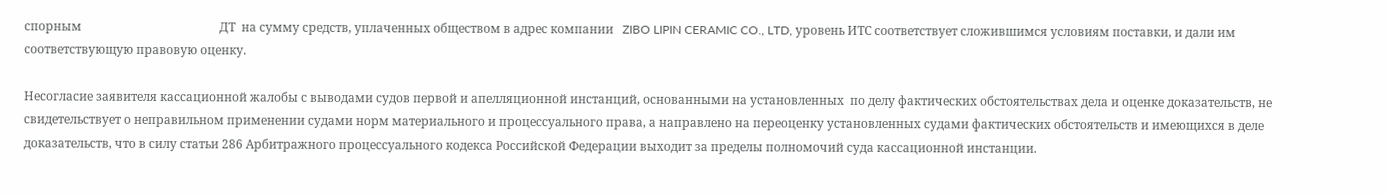спорным                                              ДТ  на сумму средств, уплаченных обществом в адрес компании   ZIBO LIPIN CERAMIC CO., LTD, уровень ИТС соответствует сложившимся условиям поставки, и дали им соответствующую правовую оценку.

Несогласие заявителя кассационной жалобы с выводами судов первой и апелляционной инстанций, основанными на установленных  по делу фактических обстоятельствах дела и оценке доказательств, не свидетельствует о неправильном применении судами норм материального и процессуального права, а направлено на переоценку установленных судами фактических обстоятельств и имеющихся в деле доказательств, что в силу статьи 286 Арбитражного процессуального кодекса Российской Федерации выходит за пределы полномочий суда кассационной инстанции.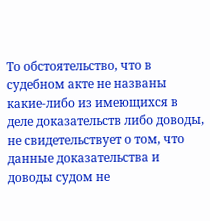То обстоятельство, что в судебном акте не названы какие-либо из имеющихся в деле доказательств либо доводы, не свидетельствует о том, что данные доказательства и доводы судом не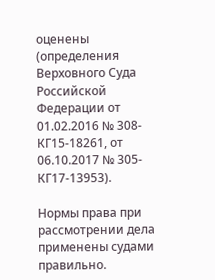оценены (определения Верховного Суда Российской Федерации от 01.02.2016 № 308-КГ15-18261, от 06.10.2017 № 305-КГ17-13953).

Нормы права при рассмотрении дела применены судами правильно.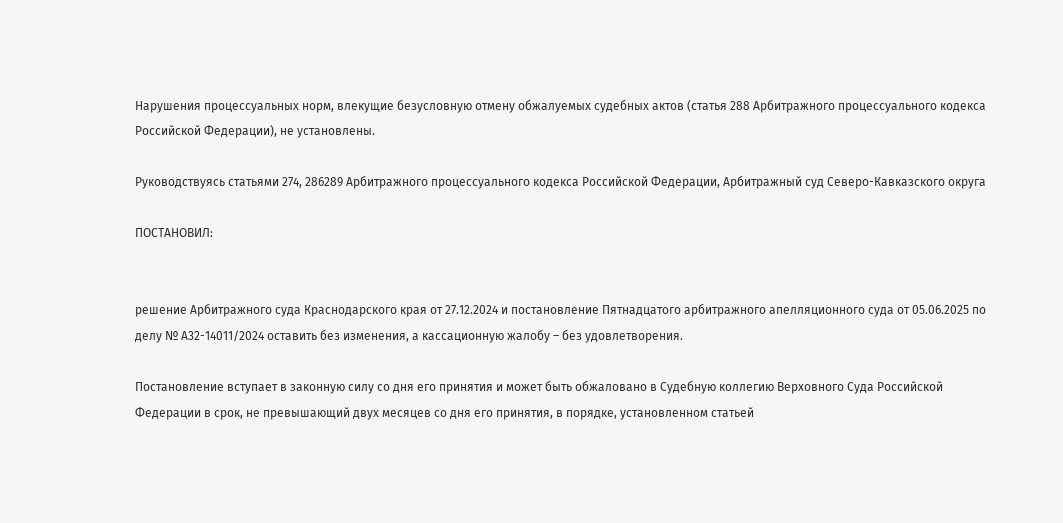Нарушения процессуальных норм, влекущие безусловную отмену обжалуемых судебных актов (статья 288 Арбитражного процессуального кодекса Российской Федерации), не установлены.

Руководствуясь статьями 274, 286289 Арбитражного процессуального кодекса Российской Федерации, Арбитражный суд Северо-Кавказского округа

ПОСТАНОВИЛ:


решение Арбитражного суда Краснодарского края от 27.12.2024 и постановление Пятнадцатого арбитражного апелляционного суда от 05.06.2025 по делу № А32-14011/2024 оставить без изменения, а кассационную жалобу – без удовлетворения.

Постановление вступает в законную силу со дня его принятия и может быть обжаловано в Судебную коллегию Верховного Суда Российской Федерации в срок, не превышающий двух месяцев со дня его принятия, в порядке, установленном статьей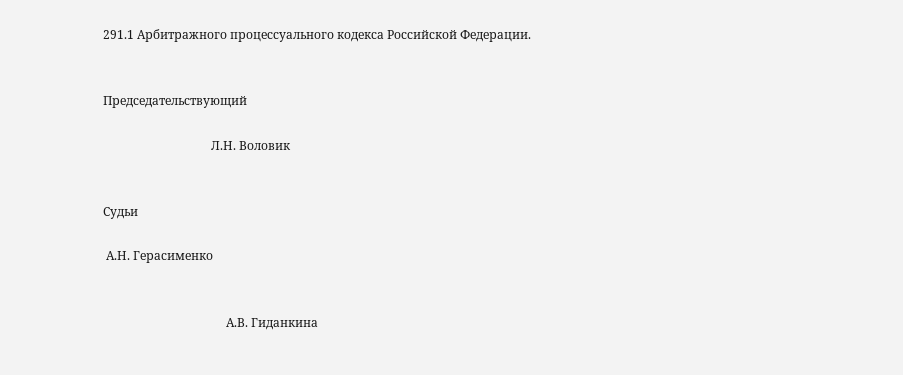291.1 Арбитражного процессуального кодекса Российской Федерации.


Председательствующий

                                    Л.Н. Воловик


Судьи

 А.Н. Герасименко


                                         А.В. Гиданкина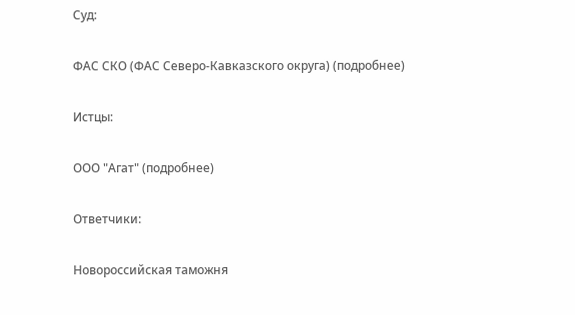Суд:

ФАС СКО (ФАС Северо-Кавказского округа) (подробнее)

Истцы:

ООО "Агат" (подробнее)

Ответчики:

Новороссийская таможня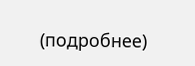(подробнее)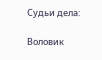Судьи дела:

Воловик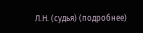Л.Н. (судья) (подробнее)